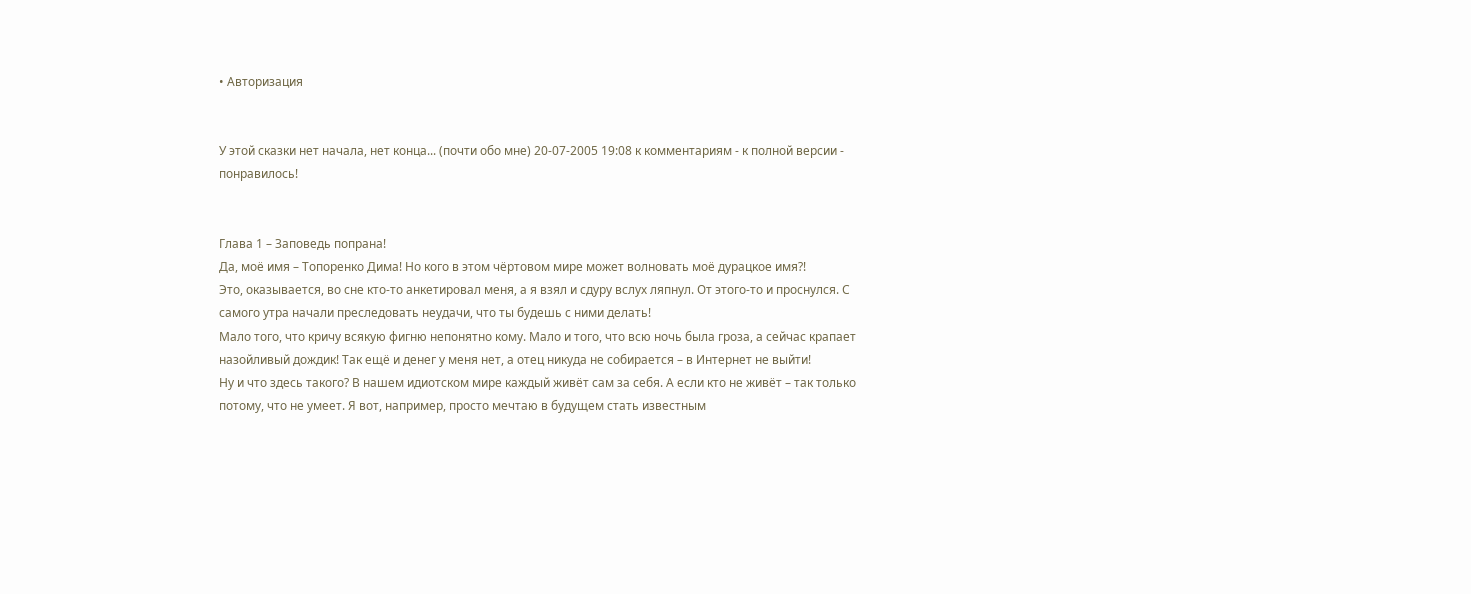• Авторизация


У этой сказки нет начала, нет конца... (почти обо мне) 20-07-2005 19:08 к комментариям - к полной версии - понравилось!


Глава 1 – Заповедь попрана!
Да, моё имя – Топоренко Дима! Но кого в этом чёртовом мире может волновать моё дурацкое имя?!
Это, оказывается, во сне кто-то анкетировал меня, а я взял и сдуру вслух ляпнул. От этого-то и проснулся. С самого утра начали преследовать неудачи, что ты будешь с ними делать!
Мало того, что кричу всякую фигню непонятно кому. Мало и того, что всю ночь была гроза, а сейчас крапает назойливый дождик! Так ещё и денег у меня нет, а отец никуда не собирается – в Интернет не выйти!
Ну и что здесь такого? В нашем идиотском мире каждый живёт сам за себя. А если кто не живёт – так только потому, что не умеет. Я вот, например, просто мечтаю в будущем стать известным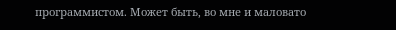программистом. Может быть, во мне и маловато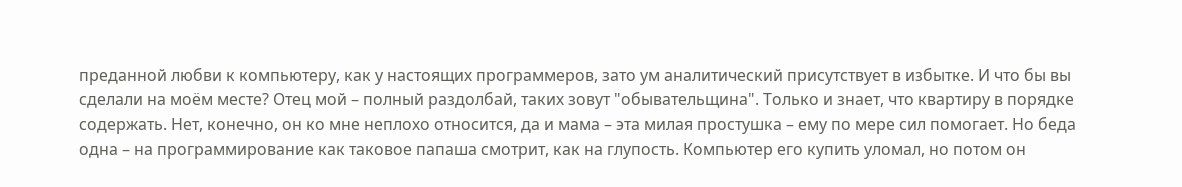преданной любви к компьютеру, как у настоящих программеров, зато ум аналитический присутствует в избытке. И что бы вы сделали на моём месте? Отец мой – полный раздолбай, таких зовут "обывательщина". Только и знает, что квартиру в порядке содержать. Нет, конечно, он ко мне неплохо относится, да и мама – эта милая простушка – ему по мере сил помогает. Но беда одна – на программирование как таковое папаша смотрит, как на глупость. Компьютер его купить уломал, но потом он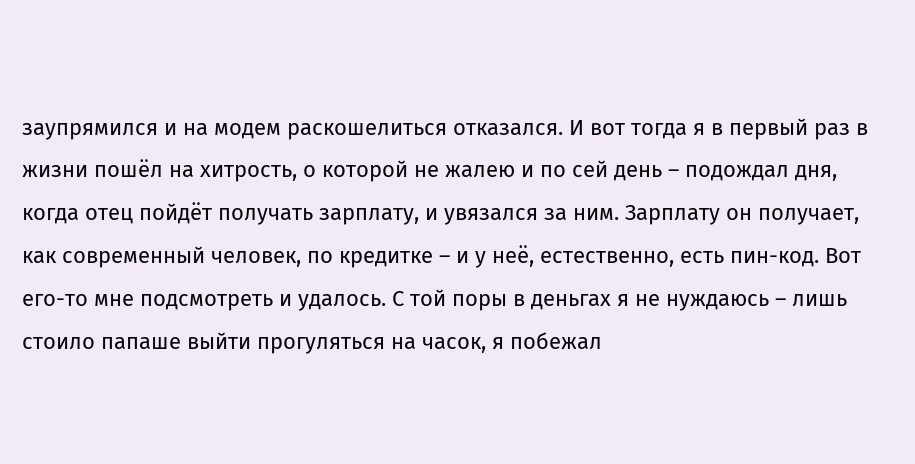заупрямился и на модем раскошелиться отказался. И вот тогда я в первый раз в жизни пошёл на хитрость, о которой не жалею и по сей день – подождал дня, когда отец пойдёт получать зарплату, и увязался за ним. Зарплату он получает, как современный человек, по кредитке – и у неё, естественно, есть пин-код. Вот его-то мне подсмотреть и удалось. С той поры в деньгах я не нуждаюсь – лишь стоило папаше выйти прогуляться на часок, я побежал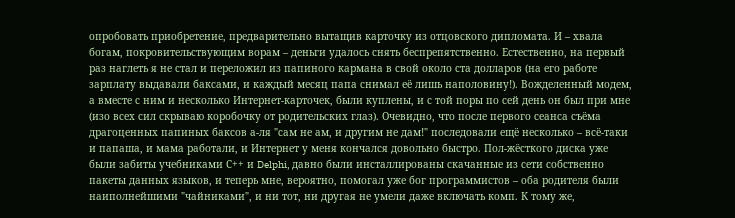опробовать приобретение, предварительно вытащив карточку из отцовского дипломата. И – хвала богам, покровительствующим ворам – деньги удалось снять беспрепятственно. Естественно, на первый раз наглеть я не стал и переложил из папиного кармана в свой около ста долларов (на его работе зарплату выдавали баксами, и каждый месяц папа снимал её лишь наполовину!). Вожделенный модем, а вместе с ним и несколько Интернет-карточек, были куплены, и с той поры по сей день он был при мне (изо всех сил скрываю коробочку от родительских глаз). Очевидно, что после первого сеанса съёма драгоценных папиных баксов а-ля "сам не ам, и другим не дам!" последовали ещё несколько – всё-таки и папаша, и мама работали, и Интернет у меня кончался довольно быстро. Пол-жёсткого диска уже были забиты учебниками С++ и Delphi, давно были инсталлированы скачанные из сети собственно пакеты данных языков, и теперь мне, вероятно, помогал уже бог программистов – оба родителя были наиполнейшими "чайниками", и ни тот, ни другая не умели даже включать комп. К тому же,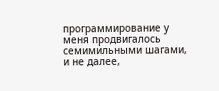программирование у меня продвигалось семимильными шагами, и не далее,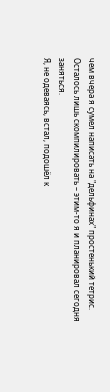чем вчера я сумел написать на "дельфинах" простенький тетрис. Осталось лишь скомпилировать – этим-то я и планировал сегодня заняться.
Я, не одеваясь, встал, подошёл к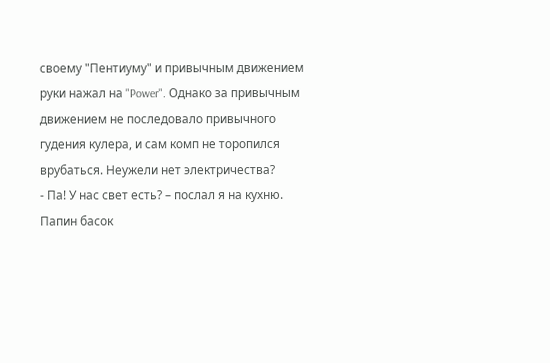своему "Пентиуму" и привычным движением руки нажал на "Power". Однако за привычным движением не последовало привычного гудения кулера, и сам комп не торопился врубаться. Неужели нет электричества?
- Па! У нас свет есть? – послал я на кухню.
Папин басок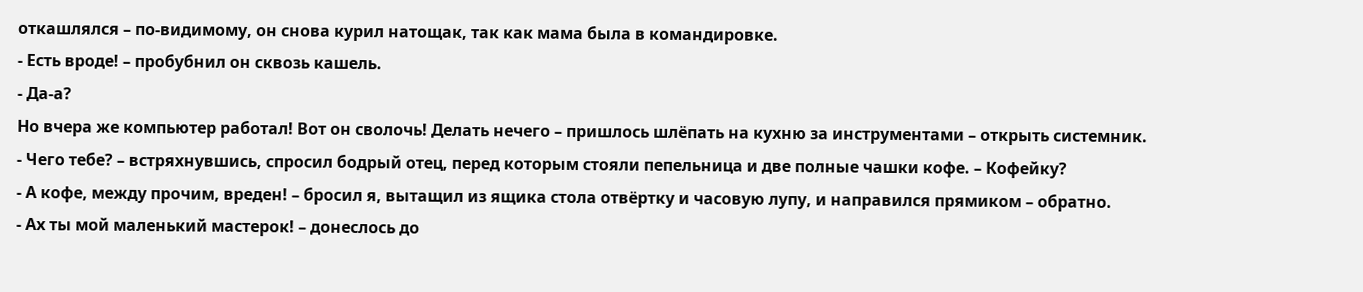откашлялся – по-видимому, он снова курил натощак, так как мама была в командировке.
- Есть вроде! – пробубнил он сквозь кашель.
- Да-а?
Но вчера же компьютер работал! Вот он сволочь! Делать нечего – пришлось шлёпать на кухню за инструментами – открыть системник.
- Чего тебе? – встряхнувшись, спросил бодрый отец, перед которым стояли пепельница и две полные чашки кофе. – Кофейку?
- А кофе, между прочим, вреден! – бросил я, вытащил из ящика стола отвёртку и часовую лупу, и направился прямиком – обратно.
- Ах ты мой маленький мастерок! – донеслось до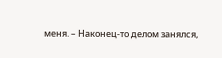меня. – Наконец-то делом занялся,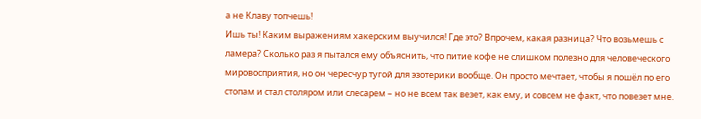а не Клаву топчешь!
Ишь ты! Каким выражениям хакерским выучился! Где это? Впрочем, какая разница? Что возьмешь с ламера? Сколько раз я пытался ему объяснить, что питие кофе не слишком полезно для человеческого мировосприятия, но он чересчур тугой для эзотерики вообще. Он просто мечтает, чтобы я пошёл по его стопам и стал столяром или слесарем – но не всем так везет, как ему, и совсем не факт, что повезет мне.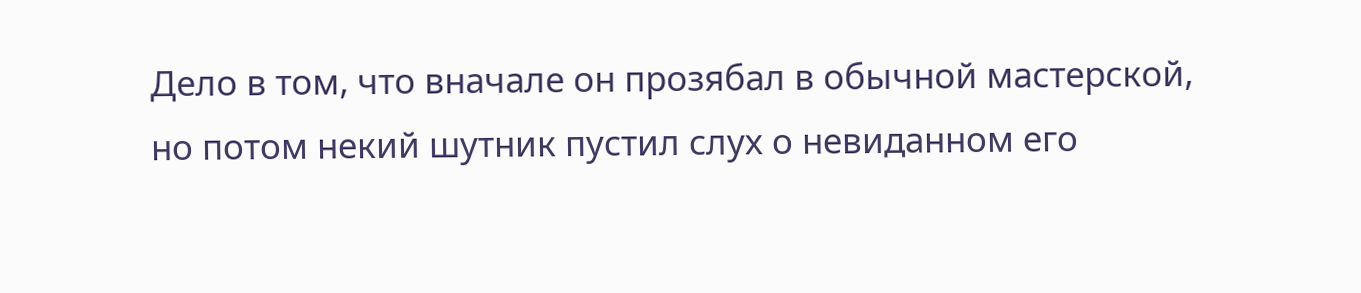Дело в том, что вначале он прозябал в обычной мастерской, но потом некий шутник пустил слух о невиданном его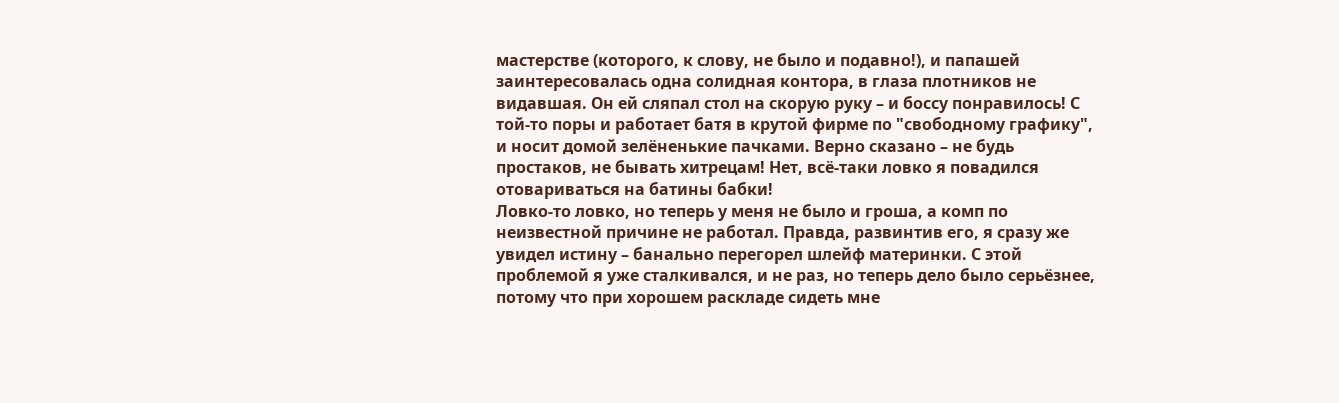мастерстве (которого, к слову, не было и подавно!), и папашей заинтересовалась одна солидная контора, в глаза плотников не видавшая. Он ей сляпал стол на скорую руку – и боссу понравилось! С той-то поры и работает батя в крутой фирме по "свободному графику", и носит домой зелёненькие пачками. Верно сказано – не будь простаков, не бывать хитрецам! Нет, всё-таки ловко я повадился отовариваться на батины бабки!
Ловко-то ловко, но теперь у меня не было и гроша, а комп по неизвестной причине не работал. Правда, развинтив его, я сразу же увидел истину – банально перегорел шлейф материнки. С этой проблемой я уже сталкивался, и не раз, но теперь дело было серьёзнее, потому что при хорошем раскладе сидеть мне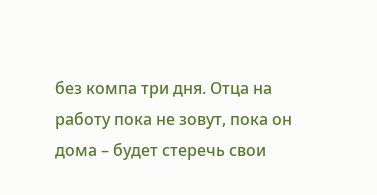без компа три дня. Отца на работу пока не зовут, пока он дома – будет стеречь свои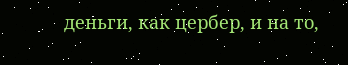деньги, как цербер, и на то,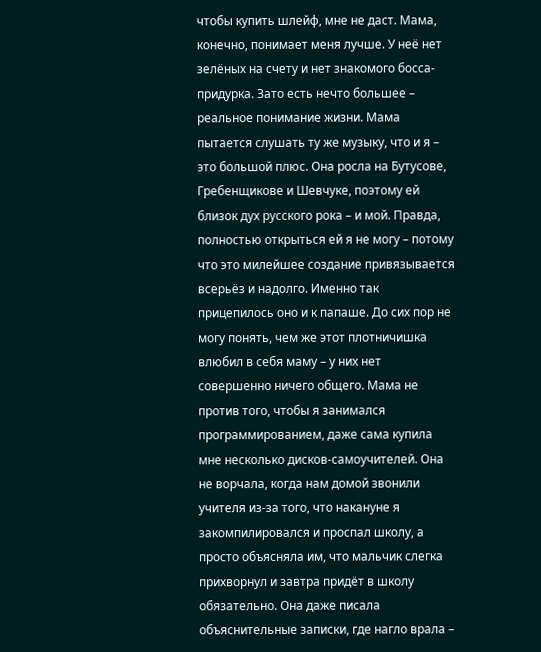чтобы купить шлейф, мне не даст. Мама, конечно, понимает меня лучше. У неё нет зелёных на счету и нет знакомого босса-придурка. Зато есть нечто большее – реальное понимание жизни. Мама пытается слушать ту же музыку, что и я – это большой плюс. Она росла на Бутусове, Гребенщикове и Шевчуке, поэтому ей близок дух русского рока – и мой. Правда, полностью открыться ей я не могу – потому что это милейшее создание привязывается всерьёз и надолго. Именно так прицепилось оно и к папаше. До сих пор не могу понять, чем же этот плотничишка влюбил в себя маму – у них нет совершенно ничего общего. Мама не против того, чтобы я занимался программированием, даже сама купила мне несколько дисков-самоучителей. Она не ворчала, когда нам домой звонили учителя из-за того, что накануне я закомпилировался и проспал школу, а просто объясняла им, что мальчик слегка прихворнул и завтра придёт в школу обязательно. Она даже писала объяснительные записки, где нагло врала –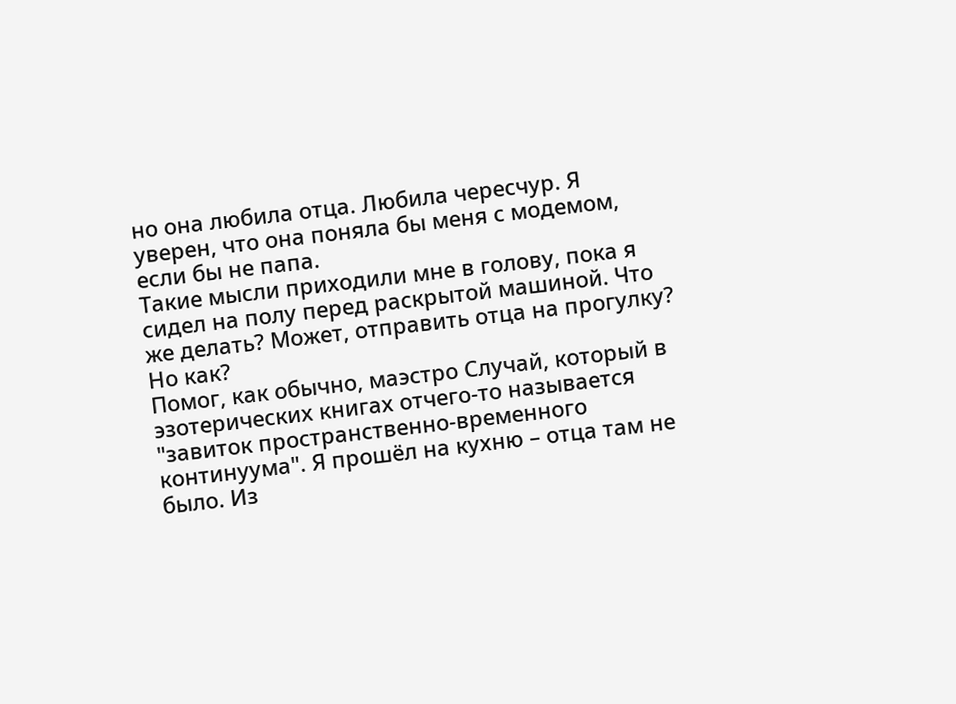но она любила отца. Любила чересчур. Я уверен, что она поняла бы меня с модемом, если бы не папа.
Такие мысли приходили мне в голову, пока я сидел на полу перед раскрытой машиной. Что же делать? Может, отправить отца на прогулку? Но как?
Помог, как обычно, маэстро Случай, который в эзотерических книгах отчего-то называется "завиток пространственно-временного континуума". Я прошёл на кухню – отца там не было. Из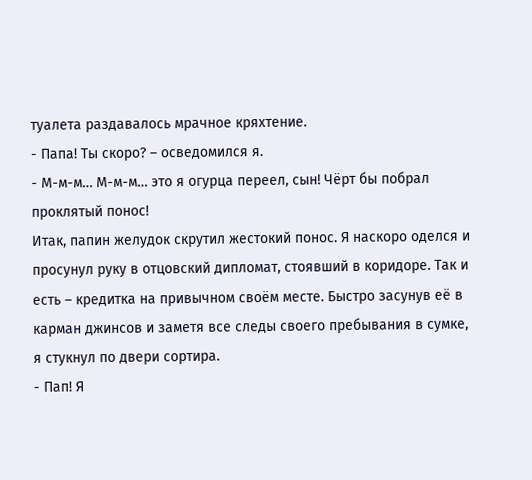туалета раздавалось мрачное кряхтение.
- Папа! Ты скоро? – осведомился я.
- М-м-м… М-м-м… это я огурца переел, сын! Чёрт бы побрал проклятый понос!
Итак, папин желудок скрутил жестокий понос. Я наскоро оделся и просунул руку в отцовский дипломат, стоявший в коридоре. Так и есть – кредитка на привычном своём месте. Быстро засунув её в карман джинсов и заметя все следы своего пребывания в сумке, я стукнул по двери сортира.
- Пап! Я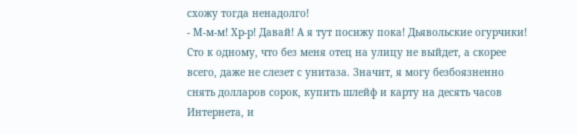схожу тогда ненадолго!
- М-м-м! Хр-р! Давай! А я тут посижу пока! Дьявольские огурчики!
Сто к одному, что без меня отец на улицу не выйдет, а скорее всего, даже не слезет с унитаза. Значит, я могу безбоязненно снять долларов сорок, купить шлейф и карту на десять часов Интернета, и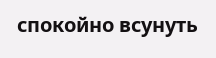спокойно всунуть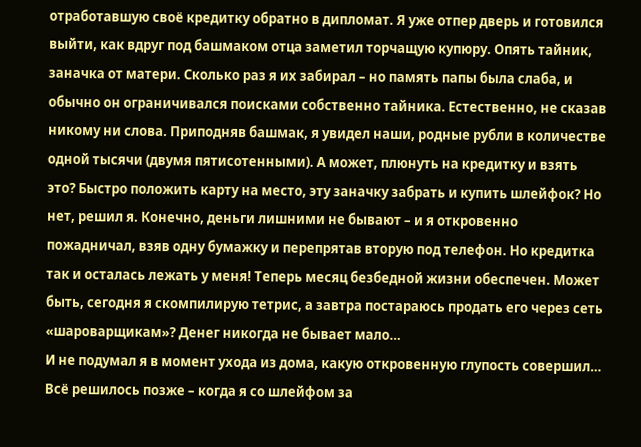отработавшую своё кредитку обратно в дипломат. Я уже отпер дверь и готовился выйти, как вдруг под башмаком отца заметил торчащую купюру. Опять тайник, заначка от матери. Сколько раз я их забирал – но память папы была слаба, и обычно он ограничивался поисками собственно тайника. Естественно, не сказав никому ни слова. Приподняв башмак, я увидел наши, родные рубли в количестве одной тысячи (двумя пятисотенными). А может, плюнуть на кредитку и взять это? Быстро положить карту на место, эту заначку забрать и купить шлейфок? Но нет, решил я. Конечно, деньги лишними не бывают – и я откровенно пожадничал, взяв одну бумажку и перепрятав вторую под телефон. Но кредитка так и осталась лежать у меня! Теперь месяц безбедной жизни обеспечен. Может быть, сегодня я скомпилирую тетрис, а завтра постараюсь продать его через сеть «шароварщикам»? Денег никогда не бывает мало…
И не подумал я в момент ухода из дома, какую откровенную глупость совершил… Всё решилось позже – когда я со шлейфом за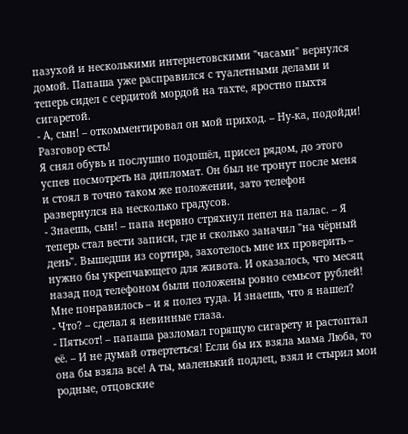пазухой и несколькими интернетовскими "часами" вернулся домой. Папаша уже расправился с туалетными делами и теперь сидел с сердитой мордой на тахте, яростно пыхтя сигаретой.
- А, сын! – откомментировал он мой приход. – Ну-ка, подойди! Разговор есть!
Я снял обувь и послушно подошёл, присел рядом, до этого успев посмотреть на дипломат. Он был не тронут после меня и стоял в точно таком же положении, зато телефон развернулся на несколько градусов.
- Знаешь, сын! – папа нервно стряхнул пепел на палас. – Я теперь стал вести записи, где и сколько заначил "на чёрный день". Вышедши из сортира, захотелось мне их проверить – нужно бы укрепчающего для живота. И оказалось, что месяц назад под телефоном были положены ровно семьсот рублей! Мне понравилось – и я полез туда. И знаешь, что я нашел?
- Что? – сделал я невинные глаза.
- Пятьсот! – папаша разломал горящую сигарету и растоптал её. – И не думай отвертеться! Если бы их взяла мама Люба, то она бы взяла все! А ты, маленький подлец, взял и стырил мои родные, отцовские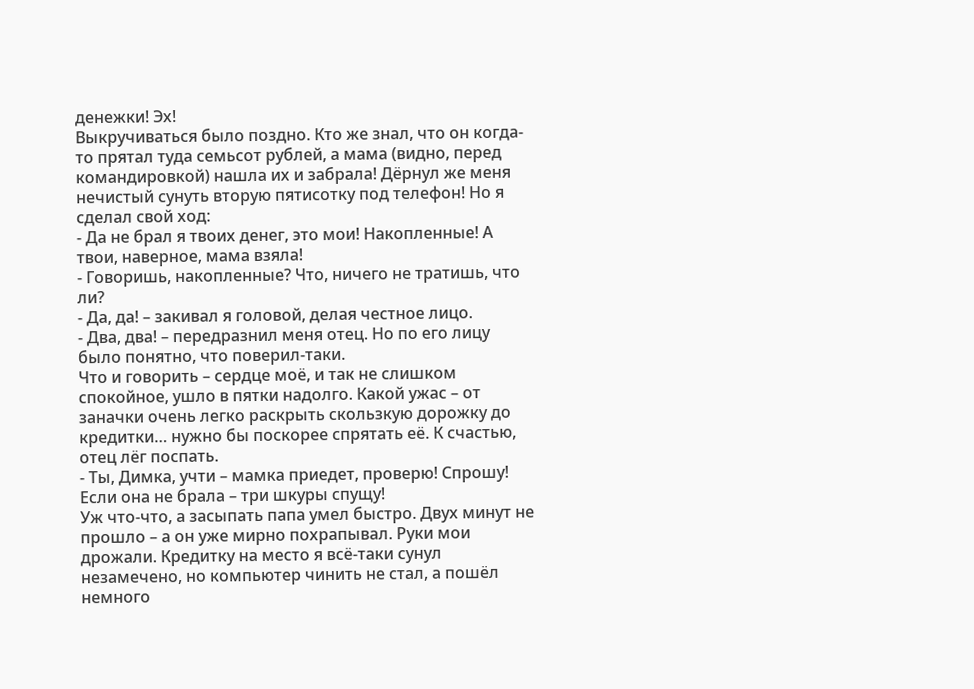денежки! Эх!
Выкручиваться было поздно. Кто же знал, что он когда-то прятал туда семьсот рублей, а мама (видно, перед командировкой) нашла их и забрала! Дёрнул же меня нечистый сунуть вторую пятисотку под телефон! Но я сделал свой ход:
- Да не брал я твоих денег, это мои! Накопленные! А твои, наверное, мама взяла!
- Говоришь, накопленные? Что, ничего не тратишь, что ли?
- Да, да! – закивал я головой, делая честное лицо.
- Два, два! – передразнил меня отец. Но по его лицу было понятно, что поверил-таки.
Что и говорить – сердце моё, и так не слишком спокойное, ушло в пятки надолго. Какой ужас – от заначки очень легко раскрыть скользкую дорожку до кредитки… нужно бы поскорее спрятать её. К счастью, отец лёг поспать.
- Ты, Димка, учти – мамка приедет, проверю! Спрошу! Если она не брала – три шкуры спущу!
Уж что-что, а засыпать папа умел быстро. Двух минут не прошло – а он уже мирно похрапывал. Руки мои дрожали. Кредитку на место я всё-таки сунул незамечено, но компьютер чинить не стал, а пошёл немного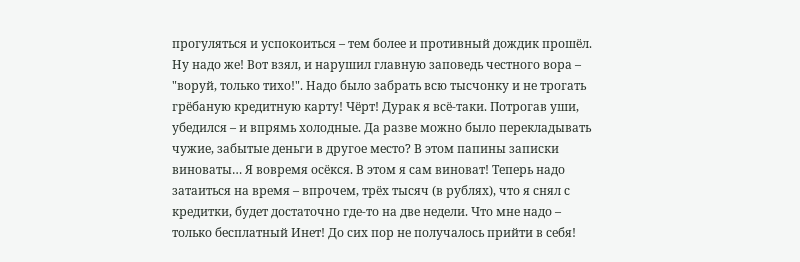прогуляться и успокоиться – тем более и противный дождик прошёл. Ну надо же! Вот взял, и нарушил главную заповедь честного вора – "воруй, только тихо!". Надо было забрать всю тысчонку и не трогать грёбаную кредитную карту! Чёрт! Дурак я всё-таки. Потрогав уши, убедился – и впрямь холодные. Да разве можно было перекладывать чужие, забытые деньги в другое место? В этом папины записки виноваты… Я вовремя осёкся. В этом я сам виноват! Теперь надо затаиться на время – впрочем, трёх тысяч (в рублях), что я снял с кредитки, будет достаточно где-то на две недели. Что мне надо – только бесплатный Инет! До сих пор не получалось прийти в себя!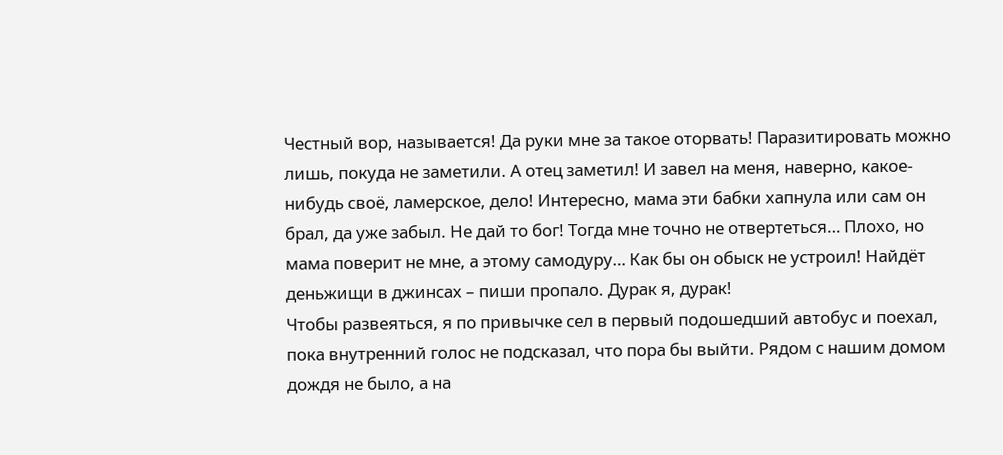Честный вор, называется! Да руки мне за такое оторвать! Паразитировать можно лишь, покуда не заметили. А отец заметил! И завел на меня, наверно, какое-нибудь своё, ламерское, дело! Интересно, мама эти бабки хапнула или сам он брал, да уже забыл. Не дай то бог! Тогда мне точно не отвертеться… Плохо, но мама поверит не мне, а этому самодуру… Как бы он обыск не устроил! Найдёт деньжищи в джинсах – пиши пропало. Дурак я, дурак!
Чтобы развеяться, я по привычке сел в первый подошедший автобус и поехал, пока внутренний голос не подсказал, что пора бы выйти. Рядом с нашим домом дождя не было, а на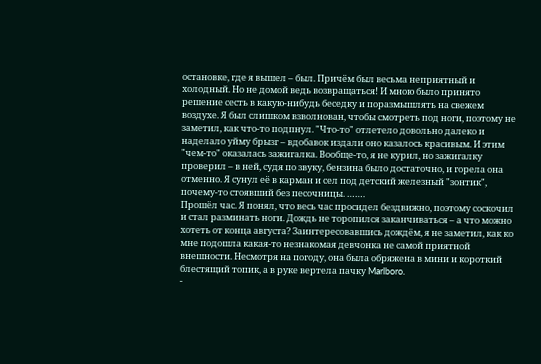остановке, где я вышел – был. Причём был весьма неприятный и холодный. Но не домой ведь возвращаться! И мною было принято решение сесть в какую-нибудь беседку и поразмышлять на свежем воздухе. Я был слишком взволнован, чтобы смотреть под ноги, поэтому не заметил, как что-то подпнул. "Что-то" отлетело довольно далеко и наделало уйму брызг – вдобавок издали оно казалось красивым. И этим "чем-то" оказалась зажигалка. Вообще-то, я не курил, но зажигалку проверил – в ней, судя по звуку, бензина было достаточно, и горела она отменно. Я сунул её в карман и сел под детский железный "зонтик", почему-то стоявший без песочницы. …….
Прошёл час. Я понял, что весь час просидел бездвижно, поэтому соскочил и стал разминать ноги. Дождь не торопился заканчиваться – а что можно хотеть от конца августа? Заинтересовавшись дождём, я не заметил, как ко мне подошла какая-то незнакомая девчонка не самой приятной внешности. Несмотря на погоду, она была обряжена в мини и короткий блестящий топик, а в руке вертела пачку Marlboro.
-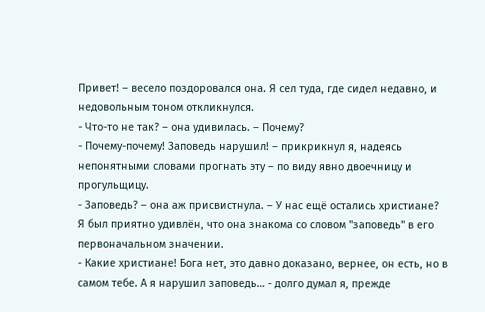Привет! – весело поздоровался она. Я сел туда, где сидел недавно, и недовольным тоном откликнулся.
- Что-то не так? – она удивилась. – Почему?
- Почему-почему! Заповедь нарушил! – прикрикнул я, надеясь непонятными словами прогнать эту – по виду явно двоечницу и прогульщицу.
- Заповедь? – она аж присвистнула. – У нас ещё остались христиане?
Я был приятно удивлён, что она знакома со словом "заповедь" в его первоначальном значении.
- Какие христиане! Бога нет, это давно доказано, вернее, он есть, но в самом тебе. А я нарушил заповедь… - долго думал я, прежде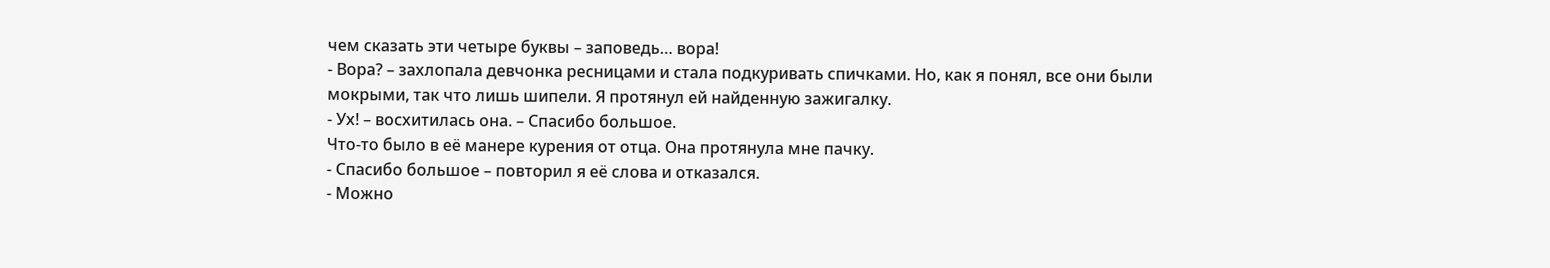чем сказать эти четыре буквы – заповедь… вора!
- Вора? – захлопала девчонка ресницами и стала подкуривать спичками. Но, как я понял, все они были мокрыми, так что лишь шипели. Я протянул ей найденную зажигалку.
- Ух! – восхитилась она. – Спасибо большое.
Что-то было в её манере курения от отца. Она протянула мне пачку.
- Спасибо большое – повторил я её слова и отказался.
- Можно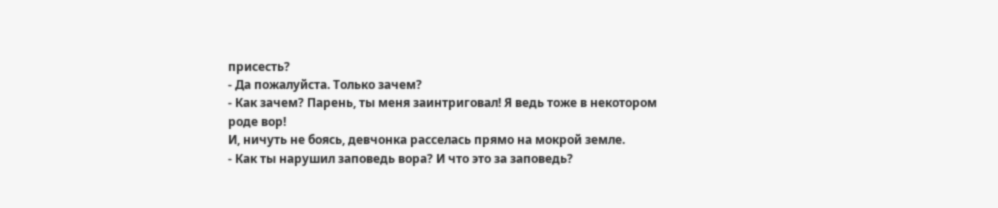присесть?
- Да пожалуйста. Только зачем?
- Как зачем? Парень, ты меня заинтриговал! Я ведь тоже в некотором роде вор!
И, ничуть не боясь, девчонка расселась прямо на мокрой земле.
- Как ты нарушил заповедь вора? И что это за заповедь?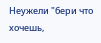Неужели "бери что хочешь,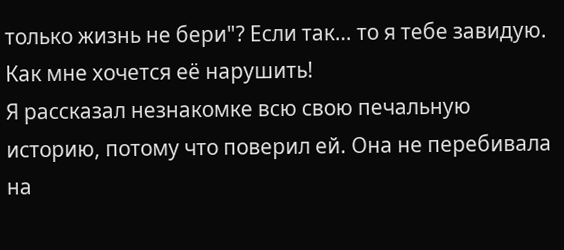только жизнь не бери"? Если так… то я тебе завидую. Как мне хочется её нарушить!
Я рассказал незнакомке всю свою печальную историю, потому что поверил ей. Она не перебивала на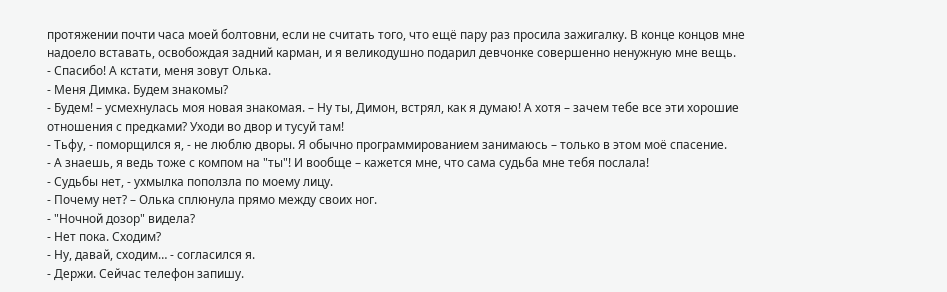протяжении почти часа моей болтовни, если не считать того, что ещё пару раз просила зажигалку. В конце концов мне надоело вставать, освобождая задний карман, и я великодушно подарил девчонке совершенно ненужную мне вещь.
- Спасибо! А кстати, меня зовут Олька.
- Меня Димка. Будем знакомы?
- Будем! – усмехнулась моя новая знакомая. – Ну ты, Димон, встрял, как я думаю! А хотя – зачем тебе все эти хорошие отношения с предками? Уходи во двор и тусуй там!
- Тьфу, - поморщился я, - не люблю дворы. Я обычно программированием занимаюсь – только в этом моё спасение.
- А знаешь, я ведь тоже с компом на "ты"! И вообще – кажется мне, что сама судьба мне тебя послала!
- Судьбы нет, - ухмылка поползла по моему лицу.
- Почему нет? – Олька сплюнула прямо между своих ног.
- "Ночной дозор" видела?
- Нет пока. Сходим?
- Ну, давай, сходим… - согласился я.
- Держи. Сейчас телефон запишу.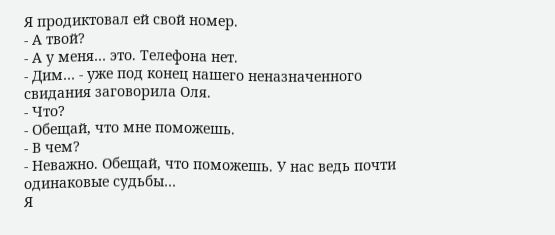Я продиктовал ей свой номер.
- А твой?
- А у меня… это. Телефона нет.
- Дим… - уже под конец нашего неназначенного свидания заговорила Оля.
- Что?
- Обещай, что мне поможешь.
- В чем?
- Неважно. Обещай, что поможешь. У нас ведь почти одинаковые судьбы…
Я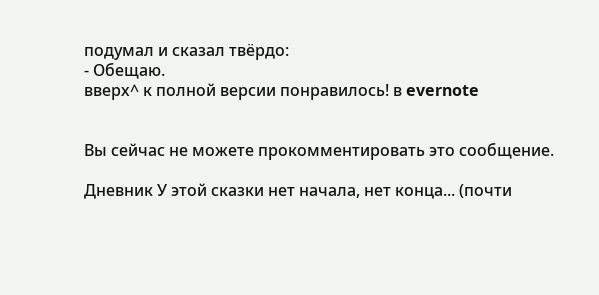подумал и сказал твёрдо:
- Обещаю.
вверх^ к полной версии понравилось! в evernote


Вы сейчас не можете прокомментировать это сообщение.

Дневник У этой сказки нет начала, нет конца... (почти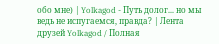обо мне) | Yolkagod - Путь долог... но мы ведь не испугаемся, правда? | Лента друзей Yolkagod / Полная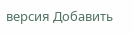версия Добавить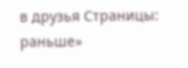в друзья Страницы: раньше»